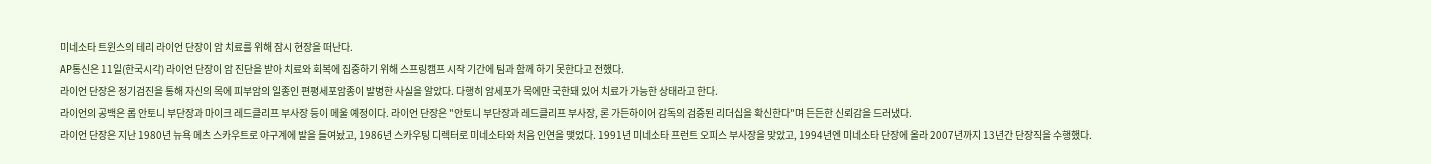미네소타 트윈스의 테리 라이언 단장이 암 치료를 위해 잠시 현장을 떠난다.
AP통신은 11일(한국시각) 라이언 단장이 암 진단을 받아 치료와 회복에 집중하기 위해 스프링캠프 시작 기간에 팀과 함께 하기 못한다고 전했다.
라이언 단장은 정기검진을 통해 자신의 목에 피부암의 일종인 편평세포암종이 발병한 사실을 알았다. 다행히 암세포가 목에만 국한돼 있어 치료가 가능한 상태라고 한다.
라이언의 공백은 롭 안토니 부단장과 마이크 레드클리프 부사장 등이 메울 예정이다. 라이언 단장은 "안토니 부단장과 레드클리프 부사장, 론 가든하이어 감독의 검증된 리더십을 확신한다"며 든든한 신뢰감을 드러냈다.
라이언 단장은 지난 1980년 뉴욕 메츠 스카우트로 야구계에 발을 들여놨고, 1986년 스카우팅 디렉터로 미네소타와 처음 인연을 맺었다. 1991년 미네소타 프런트 오피스 부사장을 맞았고, 1994년엔 미네소타 단장에 올라 2007년까지 13년간 단장직을 수행했다.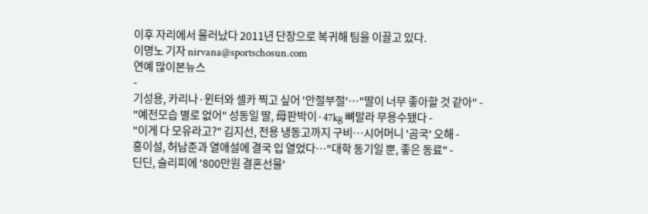이후 자리에서 물러났다 2011년 단장으로 복귀해 팀을 이끌고 있다.
이명노 기자 nirvana@sportschosun.com
연예 많이본뉴스
-
기성용, 카리나·윈터와 셀카 찍고 싶어 '안절부절'…"딸이 너무 좋아할 것 같아" -
"예전모습 별로 없어" 성동일 딸, 母판박이·47kg 뼈말라 무용수됐다 -
"이게 다 모유라고?" 김지선, 전용 냉동고까지 구비…시어머니 '곰국' 오해 -
홍이설, 허남준과 열애설에 결국 입 열었다…"대학 동기일 뿐, 좋은 동료" -
딘딘, 슬리피에 '800만원 결혼선물'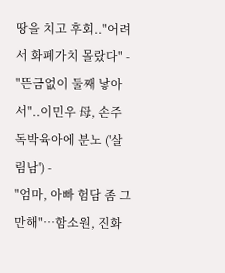땅을 치고 후회.."어려서 화폐가치 몰랐다" -
"뜬금없이 둘째 낳아서"..이민우 母, 손주 독박육아에 분노 ('살림남') -
"엄마, 아빠 험담 좀 그만해"…함소원, 진화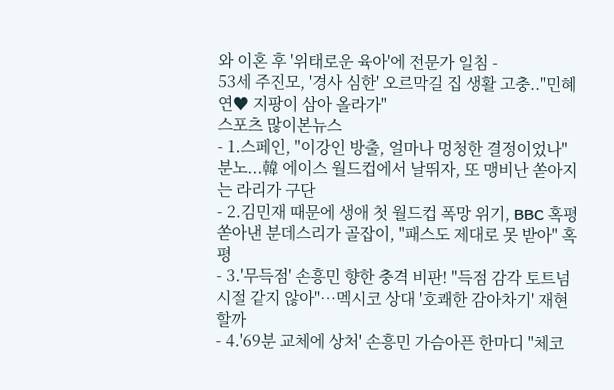와 이혼 후 '위태로운 육아'에 전문가 일침 -
53세 주진모, '경사 심한' 오르막길 집 생활 고충.."민혜연♥ 지팡이 삼아 올라가"
스포츠 많이본뉴스
- 1.스페인, "이강인 방출, 얼마나 멍청한 결정이었나" 분노...韓 에이스 월드컵에서 날뛰자, 또 맹비난 쏟아지는 라리가 구단
- 2.김민재 때문에 생애 첫 월드컵 폭망 위기, BBC 혹평 쏟아낸 분데스리가 골잡이, "패스도 제대로 못 받아" 혹평
- 3.'무득점' 손흥민 향한 충격 비판! "득점 감각 토트넘 시절 같지 않아"…멕시코 상대 '호쾌한 감아차기' 재현할까
- 4.'69분 교체에 상처' 손흥민 가슴아픈 한마디 "체코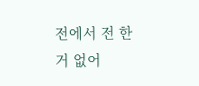전에서 전 한 거 없어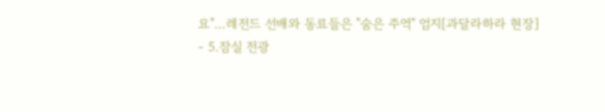요"…레전드 선배와 동료들은 "숨은 주역" 엄지[과달라하라 현장]
- 5.잠실 전광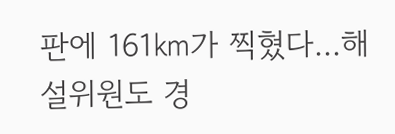판에 161㎞가 찍혔다...해설위원도 경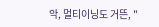악, 멀티이닝도 거뜬, "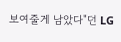보여줄게 남았다"던 LG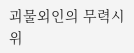괴물외인의 무력시위